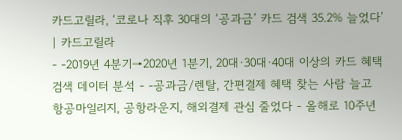카드고릴라, ‘코로나 직후 30대의 ‘공과금’ 카드 검색 35.2% 늘었다’ | 카드고릴라
- -2019년 4분기→2020년 1분기, 20대·30대·40대 이상의 카드 혜택 검색 데이터 분석 - -공과금/렌탈, 간편결제 혜택 찾는 사람 늘고 항공마일리지, 공항라운지, 해외결제 관심 줄었다 - 올해로 10주년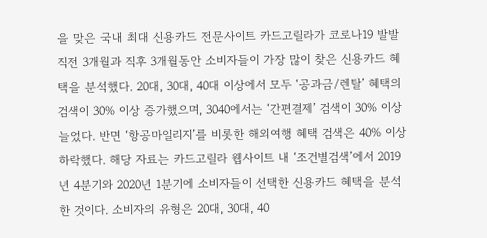을 맞은 국내 최대 신용카드 전문사이트 카드고릴라가 코로나19 발발 직전 3개월과 직후 3개월동안 소비자들이 가장 많이 찾은 신용카드 혜택을 분석했다. 20대, 30대, 40대 이상에서 모두 ‘공과금/렌탈’ 혜택의 검색이 30% 이상 증가했으며, 3040에서는 ‘간편결제’ 검색이 30% 이상 늘었다. 반면 ‘항공마일리지’를 비롯한 해외여행 혜택 검색은 40% 이상 하락했다. 해당 자료는 카드고릴라 웹사이트 내 ‘조건별검색’에서 2019년 4분기와 2020년 1분기에 소비자들이 선택한 신용카드 혜택을 분석한 것이다. 소비자의 유형은 20대, 30대, 40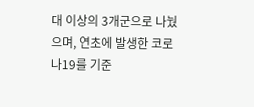대 이상의 3개군으로 나눴으며, 연초에 발생한 코로나19를 기준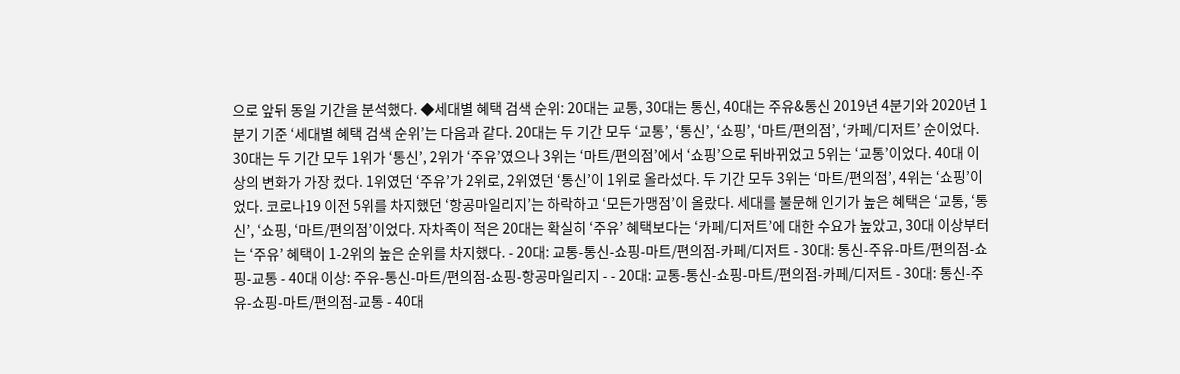으로 앞뒤 동일 기간을 분석했다. ◆세대별 혜택 검색 순위: 20대는 교통, 30대는 통신, 40대는 주유&통신 2019년 4분기와 2020년 1분기 기준 ‘세대별 혜택 검색 순위’는 다음과 같다. 20대는 두 기간 모두 ‘교통’, ‘통신’, ‘쇼핑’, ‘마트/편의점’, ‘카페/디저트’ 순이었다. 30대는 두 기간 모두 1위가 ‘통신’, 2위가 ‘주유’였으나 3위는 ‘마트/편의점’에서 ‘쇼핑’으로 뒤바뀌었고 5위는 ‘교통’이었다. 40대 이상의 변화가 가장 컸다. 1위였던 ‘주유’가 2위로, 2위였던 ‘통신’이 1위로 올라섰다. 두 기간 모두 3위는 ‘마트/편의점’, 4위는 ‘쇼핑’이었다. 코로나19 이전 5위를 차지했던 ‘항공마일리지’는 하락하고 ‘모든가맹점’이 올랐다. 세대를 불문해 인기가 높은 혜택은 ‘교통, ‘통신’, ‘쇼핑, ‘마트/편의점’이었다. 자차족이 적은 20대는 확실히 ‘주유’ 혜택보다는 ‘카페/디저트’에 대한 수요가 높았고, 30대 이상부터는 ‘주유’ 혜택이 1-2위의 높은 순위를 차지했다. - 20대: 교통-통신-쇼핑-마트/편의점-카페/디저트 - 30대: 통신-주유-마트/편의점-쇼핑-교통 - 40대 이상: 주유-통신-마트/편의점-쇼핑-항공마일리지 - - 20대: 교통-통신-쇼핑-마트/편의점-카페/디저트 - 30대: 통신-주유-쇼핑-마트/편의점-교통 - 40대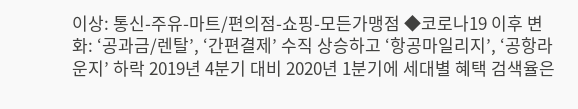이상: 통신-주유-마트/편의점-쇼핑-모든가맹점 ◆코로나19 이후 변화: ‘공과금/렌탈’, ‘간편결제’ 수직 상승하고 ‘항공마일리지’, ‘공항라운지’ 하락 2019년 4분기 대비 2020년 1분기에 세대별 혜택 검색율은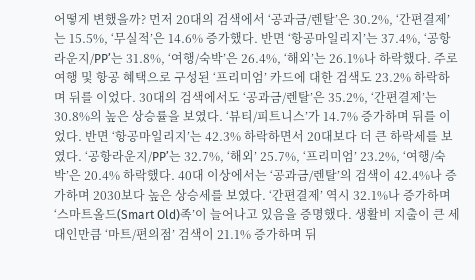어떻게 변했을까? 먼저 20대의 검색에서 ‘공과금/렌탈’은 30.2%, ‘간편결제’는 15.5%, ‘무실적’은 14.6% 증가했다. 반면 ‘항공마일리지’는 37.4%, ‘공항라운지/PP’는 31.8%, ‘여행/숙박’은 26.4%, ‘해외’는 26.1%나 하락했다. 주로 여행 및 항공 혜택으로 구성된 ‘프리미엄’ 카드에 대한 검색도 23.2% 하락하며 뒤를 이었다. 30대의 검색에서도 ‘공과금/렌탈’은 35.2%, ‘간편결제’는 30.8%의 높은 상승률을 보였다. ‘뷰티/피트니스’가 14.7% 증가하며 뒤를 이었다. 반면 ‘항공마일리지’는 42.3% 하락하면서 20대보다 더 큰 하락세를 보였다. ‘공항라운지/PP’는 32.7%, ‘해외’ 25.7%, ‘프리미엄’ 23.2%, ‘여행/숙박’은 20.4% 하락했다. 40대 이상에서는 ‘공과금/렌탈’의 검색이 42.4%나 증가하며 2030보다 높은 상승세를 보였다. ‘간편결제’ 역시 32.1%나 증가하며 ‘스마트올드(Smart Old)족’이 늘어나고 있음을 증명했다. 생활비 지출이 큰 세대인만큼 ‘마트/편의점’ 검색이 21.1% 증가하며 뒤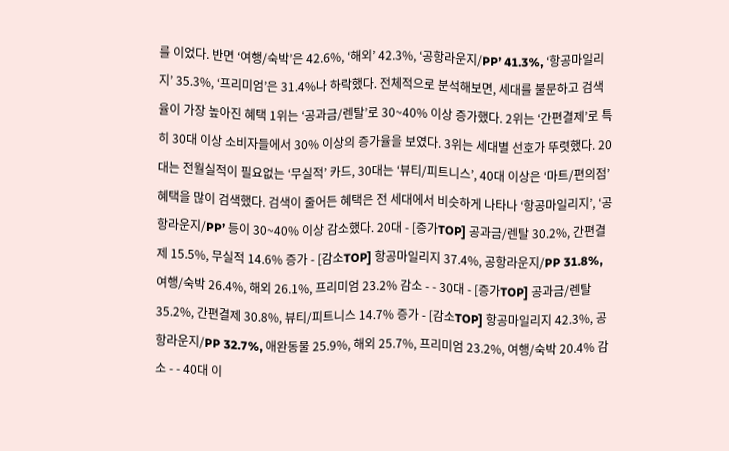를 이었다. 반면 ‘여행/숙박’은 42.6%, ‘해외’ 42.3%, ‘공항라운지/PP’ 41.3%, ‘항공마일리지’ 35.3%, ‘프리미엄’은 31.4%나 하락했다. 전체적으로 분석해보면, 세대를 불문하고 검색율이 가장 높아진 혜택 1위는 ‘공과금/렌탈’로 30~40% 이상 증가했다. 2위는 ‘간편결제’로 특히 30대 이상 소비자들에서 30% 이상의 증가율을 보였다. 3위는 세대별 선호가 뚜렷했다. 20대는 전월실적이 필요없는 ‘무실적’ 카드, 30대는 ‘뷰티/피트니스’, 40대 이상은 ‘마트/편의점’ 혜택을 많이 검색했다. 검색이 줄어든 혜택은 전 세대에서 비슷하게 나타나 ‘항공마일리지’, ‘공항라운지/PP’ 등이 30~40% 이상 감소했다. 20대 - [증가TOP] 공과금/렌탈 30.2%, 간편결제 15.5%, 무실적 14.6% 증가 - [감소TOP] 항공마일리지 37.4%, 공항라운지/PP 31.8%, 여행/숙박 26.4%, 해외 26.1%, 프리미엄 23.2% 감소 - - 30대 - [증가TOP] 공과금/렌탈 35.2%, 간편결제 30.8%, 뷰티/피트니스 14.7% 증가 - [감소TOP] 항공마일리지 42.3%, 공항라운지/PP 32.7%, 애완동물 25.9%, 해외 25.7%, 프리미엄 23.2%, 여행/숙박 20.4% 감소 - - 40대 이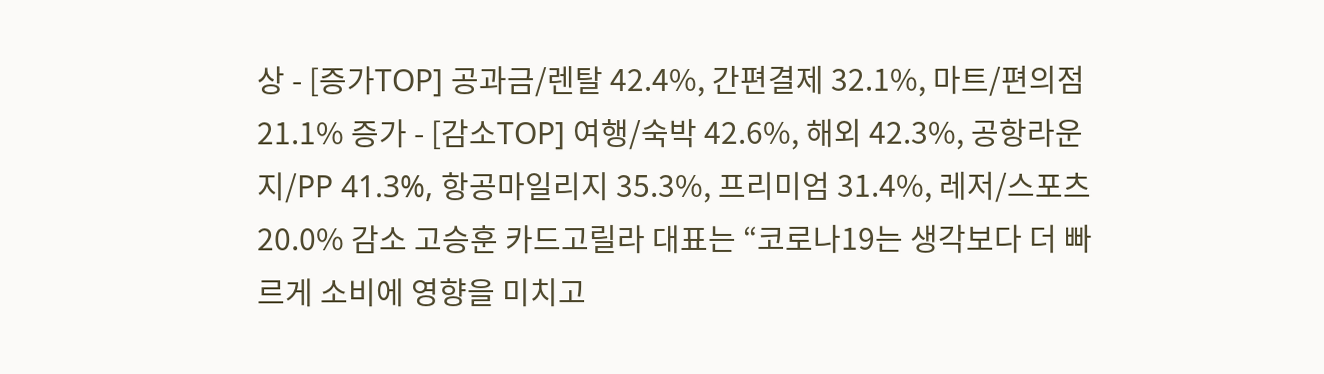상 - [증가TOP] 공과금/렌탈 42.4%, 간편결제 32.1%, 마트/편의점 21.1% 증가 - [감소TOP] 여행/숙박 42.6%, 해외 42.3%, 공항라운지/PP 41.3%, 항공마일리지 35.3%, 프리미엄 31.4%, 레저/스포츠 20.0% 감소 고승훈 카드고릴라 대표는 “코로나19는 생각보다 더 빠르게 소비에 영향을 미치고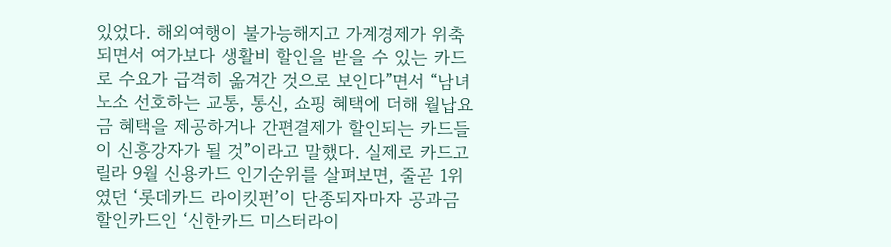있었다. 해외여행이 불가능해지고 가계경제가 위축되면서 여가보다 생활비 할인을 받을 수 있는 카드로 수요가 급격히 옮겨간 것으로 보인다”면서 “남녀노소 선호하는 교통, 통신, 쇼핑 혜택에 더해 월납요금 혜택을 제공하거나 간편결제가 할인되는 카드들이 신흥강자가 될 것”이라고 말했다. 실제로 카드고릴라 9월 신용카드 인기순위를 살펴보면, 줄곧 1위였던 ‘롯데카드 라이킷펀’이 단종되자마자 공과금 할인카드인 ‘신한카드 미스터라이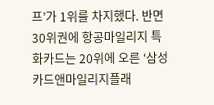프’가 1위를 차지했다. 반면 30위권에 항공마일리지 특화카드는 20위에 오른 ‘삼성카드앤마일리지플래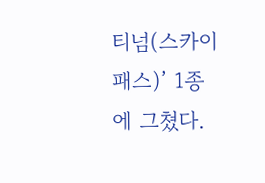티넘(스카이패스)’ 1종에 그쳤다.